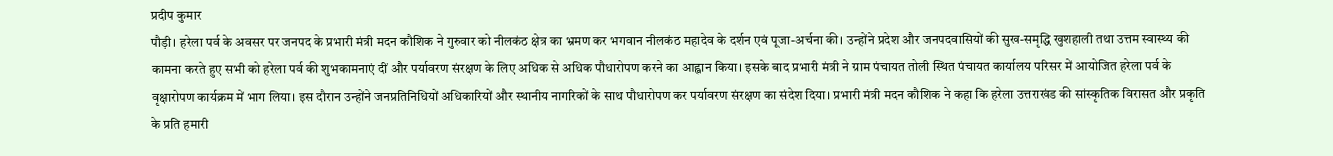प्रदीप कुमार
पौड़ी। हरेला पर्व के अवसर पर जनपद के प्रभारी मंत्री मदन कौशिक ने गुरुवार को नीलकंठ क्षेत्र का भ्रमण कर भगवान नीलकंठ महादेव के दर्शन एवं पूजा-अर्चना की। उन्होंने प्रदेश और जनपदवासियों की सुख-समृद्धि खुशहाली तथा उत्तम स्वास्थ्य की कामना करते हुए सभी को हरेला पर्व की शुभकामनाएं दीं और पर्यावरण संरक्षण के लिए अधिक से अधिक पौधारोपण करने का आह्वान किया। इसके बाद प्रभारी मंत्री ने ग्राम पंचायत तोली स्थित पंचायत कार्यालय परिसर में आयोजित हरेला पर्व के वृक्षारोपण कार्यक्रम में भाग लिया। इस दौरान उन्होंने जनप्रतिनिधियों अधिकारियों और स्थानीय नागरिकों के साथ पौधारोपण कर पर्यावरण संरक्षण का संदेश दिया। प्रभारी मंत्री मदन कौशिक ने कहा कि हरेला उत्तराखंड की सांस्कृतिक विरासत और प्रकृति के प्रति हमारी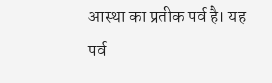आस्था का प्रतीक पर्व है। यह पर्व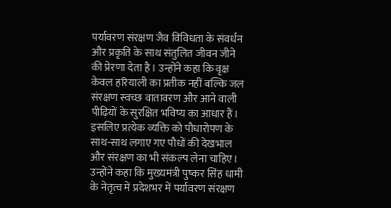पर्यावरण संरक्षण जैव विविधता के संवर्धन और प्रकृति के साथ संतुलित जीवन जीने की प्रेरणा देता है। उन्होंने कहा कि वृक्ष केवल हरियाली का प्रतीक नहीं बल्कि जल संरक्षण स्वच्छ वातावरण और आने वाली पीढ़ियों के सुरक्षित भविष्य का आधार हैं। इसलिए प्रत्येक व्यक्ति को पौधारोपण के साथ-साथ लगाए गए पौधों की देखभाल और संरक्षण का भी संकल्प लेना चाहिए। उन्होंने कहा कि मुख्यमंत्री पुष्कर सिंह धामी के नेतृत्व में प्रदेशभर में पर्यावरण संरक्षण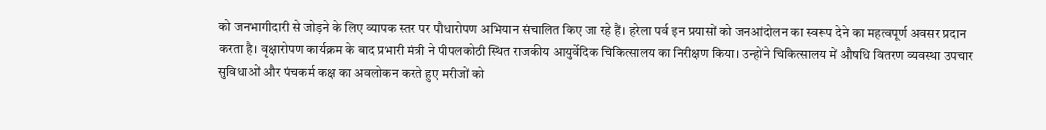को जनभागीदारी से जोड़ने के लिए व्यापक स्तर पर पौधारोपण अभियान संचालित किए जा रहे हैं। हरेला पर्व इन प्रयासों को जनआंदोलन का स्वरूप देने का महत्वपूर्ण अवसर प्रदान करता है। वृक्षारोपण कार्यक्रम के बाद प्रभारी मंत्री ने पीपलकोठी स्थित राजकीय आयुर्वेदिक चिकित्सालय का निरीक्षण किया। उन्होंने चिकित्सालय में औषधि वितरण व्यवस्था उपचार सुविधाओं और पंचकर्म कक्ष का अवलोकन करते हुए मरीजों को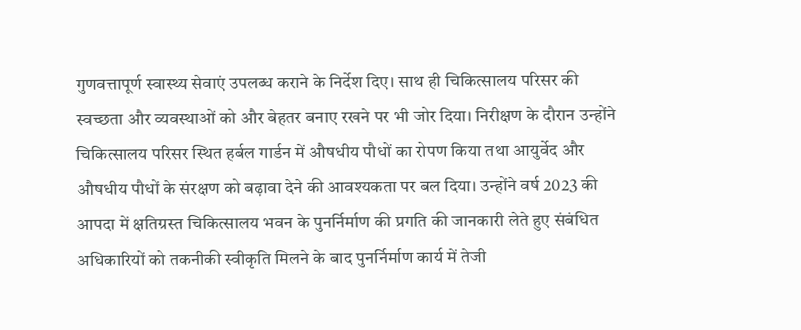गुणवत्तापूर्ण स्वास्थ्य सेवाएं उपलब्ध कराने के निर्देश दिए। साथ ही चिकित्सालय परिसर की स्वच्छता और व्यवस्थाओं को और बेहतर बनाए रखने पर भी जोर दिया। निरीक्षण के दौरान उन्होंने चिकित्सालय परिसर स्थित हर्बल गार्डन में औषधीय पौधों का रोपण किया तथा आयुर्वेद और औषधीय पौधों के संरक्षण को बढ़ावा देने की आवश्यकता पर बल दिया। उन्होंने वर्ष 2023 की आपदा में क्षतिग्रस्त चिकित्सालय भवन के पुनर्निर्माण की प्रगति की जानकारी लेते हुए संबंधित अधिकारियों को तकनीकी स्वीकृति मिलने के बाद पुनर्निर्माण कार्य में तेजी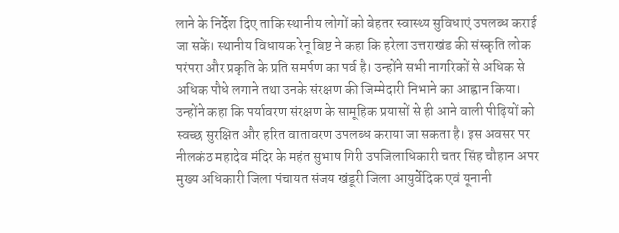लाने के निर्देश दिए ताकि स्थानीय लोगों को बेहतर स्वास्थ्य सुविधाएं उपलब्ध कराई जा सकें। स्थानीय विधायक रेनू बिष्ट ने कहा कि हरेला उत्तराखंड की संस्कृति लोक परंपरा और प्रकृति के प्रति समर्पण का पर्व है। उन्होंने सभी नागरिकों से अधिक से अधिक पौधे लगाने तथा उनके संरक्षण की जिम्मेदारी निभाने का आह्वान किया। उन्होंने कहा कि पर्यावरण संरक्षण के सामूहिक प्रयासों से ही आने वाली पीढ़ियों को स्वच्छ सुरक्षित और हरित वातावरण उपलब्ध कराया जा सकता है। इस अवसर पर नीलकंठ महादेव मंदिर के महंत सुभाष गिरी उपजिलाधिकारी चतर सिंह चौहान अपर मुख्य अधिकारी जिला पंचायत संजय खंडूरी जिला आयुर्वेदिक एवं यूनानी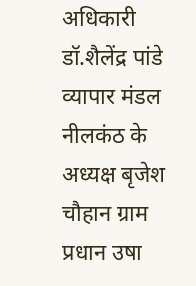अधिकारी डॉ.शैलेंद्र पांडे व्यापार मंडल नीलकंठ के अध्यक्ष बृजेश चौहान ग्राम प्रधान उषा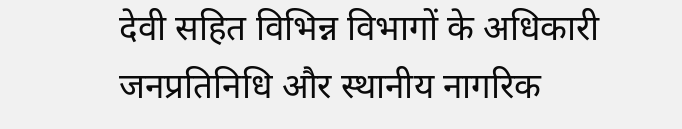देवी सहित विभिन्न विभागों के अधिकारी जनप्रतिनिधि और स्थानीय नागरिक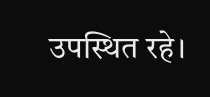उपस्थित रहे।